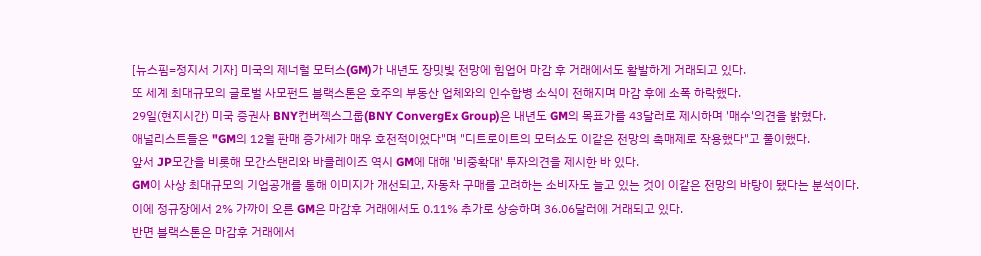[뉴스핌=정지서 기자] 미국의 제너럴 모터스(GM)가 내년도 장밋빛 전망에 힘업어 마감 후 거래에서도 활발하게 거래되고 있다.
또 세계 최대규모의 글로벌 사모펀드 블랙스톤은 호주의 부동산 업체와의 인수합병 소식이 전해지며 마감 후에 소폭 하락했다.
29일(현지시간) 미국 증권사 BNY컨버젝스그룹(BNY ConvergEx Group)은 내년도 GM의 목표가를 43달러로 제시하며 '매수'의견을 밝혔다.
애널리스트들은 "GM의 12월 판매 증가세가 매우 호전적이었다"며 "디트로이트의 모터쇼도 이같은 전망의 촉매제로 작용했다"고 풀이했다.
앞서 JP모간을 비롯해 모간스탠리와 바클레이즈 역시 GM에 대해 '비중확대' 투자의견을 제시한 바 있다.
GM이 사상 최대규모의 기업공개를 통해 이미지가 개선되고, 자동차 구매를 고려하는 소비자도 늘고 있는 것이 이같은 전망의 바탕이 됐다는 분석이다.
이에 정규장에서 2% 가까이 오른 GM은 마감후 거래에서도 0.11% 추가로 상승하며 36.06달러에 거래되고 있다.
반면 블랙스톤은 마감후 거래에서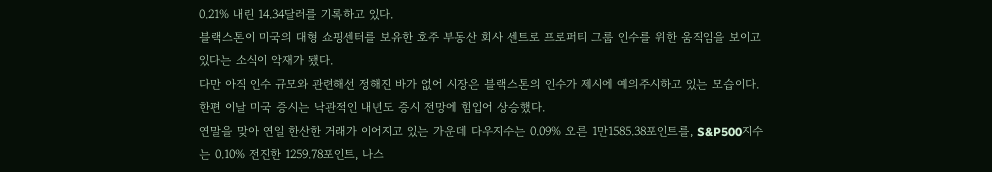0.21% 내린 14.34달러를 기록하고 있다.
블랙스톤이 미국의 대형 쇼핑센터를 보유한 호주 부동산 회사 센트로 프로퍼티 그룹 인수를 위한 움직임을 보이고 있다는 소식이 악재가 됐다.
다만 아직 인수 규모와 관련해선 정해진 바가 없어 시장은 블랙스톤의 인수가 제시에 예의주시하고 있는 모습이다.
한편 이날 미국 증시는 낙관적인 내년도 증시 전망에 힘입어 상승했다.
연말을 맞아 연일 한산한 거래가 이어지고 있는 가운데 다우지수는 0.09% 오른 1만1585.38포인트를, S&P500지수는 0.10% 전진한 1259.78포인트, 나스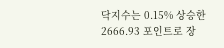닥지수는 0.15% 상승한 2666.93 포인트로 장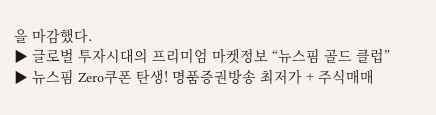을 마감했다.
▶ 글로벌 투자시대의 프리미엄 마켓정보 “뉴스핌 골드 클럽”
▶ 뉴스핌 Zero쿠폰 탄생! 명품증권방송 최저가 + 주식매매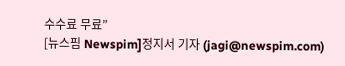수수료 무료”
[뉴스핌 Newspim]정지서 기자 (jagi@newspim.com)